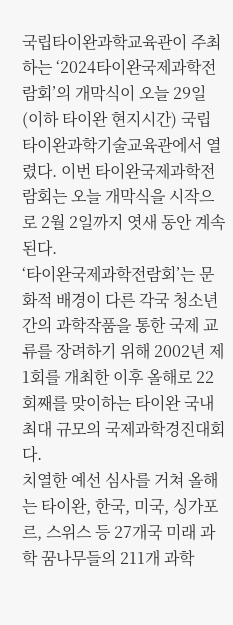국립타이완과학교육관이 주최하는 ‘2024타이완국제과학전람회’의 개막식이 오늘 29일(이하 타이완 현지시간) 국립타이완과학기술교육관에서 열렸다. 이번 타이완국제과학전람회는 오늘 개막식을 시작으로 2월 2일까지 엿새 동안 계속된다.
‘타이완국제과학전람회’는 문화적 배경이 다른 각국 청소년 간의 과학작품을 통한 국제 교류를 장려하기 위해 2002년 제1회를 개최한 이후 올해로 22회째를 맞이하는 타이완 국내 최대 규모의 국제과학경진대회다.
치열한 예선 심사를 거쳐 올해는 타이완, 한국, 미국, 싱가포르, 스위스 등 27개국 미래 과학 꿈나무들의 211개 과학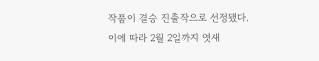작품이 결승 진출작으로 선정됐다.
이에 따라 2월 2일까지 엿새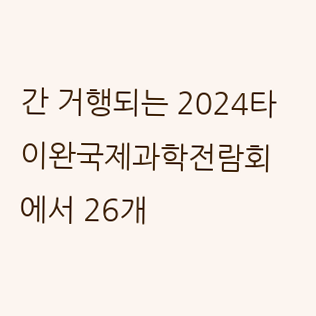간 거행되는 2024타이완국제과학전람회에서 26개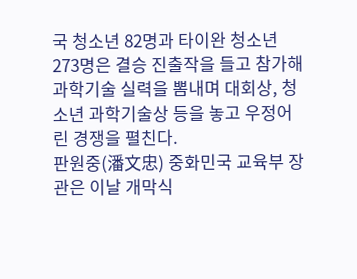국 청소년 82명과 타이완 청소년 273명은 결승 진출작을 들고 참가해 과학기술 실력을 뽐내며 대회상, 청소년 과학기술상 등을 놓고 우정어린 경쟁을 펼친다.
판원중(潘文忠) 중화민국 교육부 장관은 이날 개막식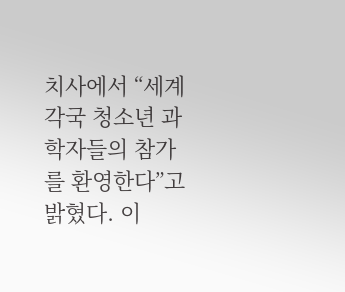치사에서 “세계 각국 청소년 과학자들의 참가를 환영한다”고 밝혔다. 이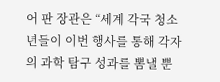어 판 장관은 “세계 각국 청소년들이 이번 행사를 통해 각자의 과학 탐구 성과를 뽐낼 뿐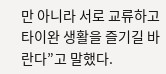만 아니라 서로 교류하고 타이완 생활을 즐기길 바란다”고 말했다.